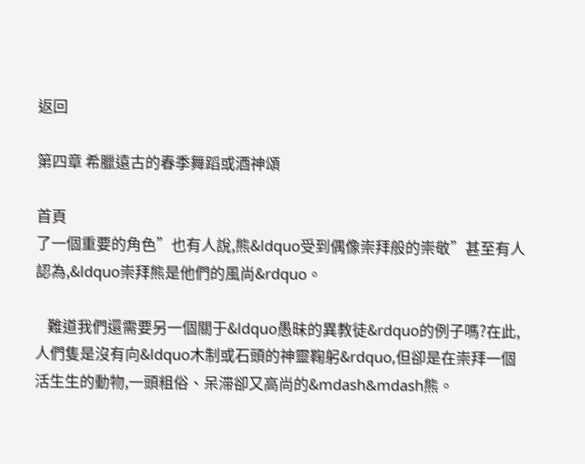返回

第四章 希臘遠古的春季舞蹈或酒神頌

首頁
了一個重要的角色”也有人說,熊&ldquo受到偶像崇拜般的崇敬”甚至有人認為,&ldquo崇拜熊是他們的風尚&rdquo。

    難道我們還需要另一個關于&ldquo愚昧的異教徒&rdquo的例子嗎?在此,人們隻是沒有向&ldquo木制或石頭的神靈鞠躬&rdquo,但卻是在崇拜一個活生生的動物,一頭粗俗、呆滞卻又高尚的&mdash&mdash熊。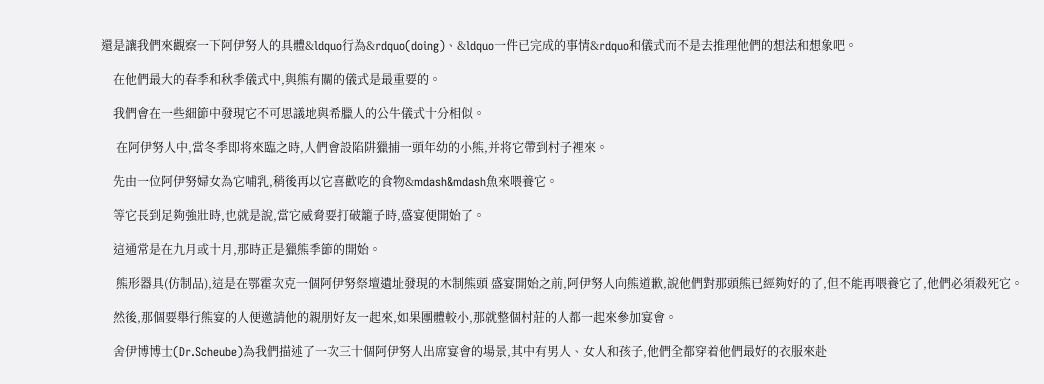還是讓我們來觀察一下阿伊努人的具體&ldquo行為&rdquo(doing)、&ldquo一件已完成的事情&rdquo和儀式而不是去推理他們的想法和想象吧。

    在他們最大的春季和秋季儀式中,與熊有關的儀式是最重要的。

    我們會在一些細節中發現它不可思議地與希臘人的公牛儀式十分相似。

     在阿伊努人中,當冬季即将來臨之時,人們會設陷阱獵捕一頭年幼的小熊,并将它帶到村子裡來。

    先由一位阿伊努婦女為它哺乳,稍後再以它喜歡吃的食物&mdash&mdash魚來喂養它。

    等它長到足夠強壯時,也就是說,當它威脅要打破籠子時,盛宴便開始了。

    這通常是在九月或十月,那時正是獵熊季節的開始。

     熊形器具(仿制品),這是在鄂霍次克一個阿伊努祭壇遺址發現的木制熊頭 盛宴開始之前,阿伊努人向熊道歉,說他們對那頭熊已經夠好的了,但不能再喂養它了,他們必須殺死它。

    然後,那個要舉行熊宴的人便邀請他的親朋好友一起來,如果團體較小,那就整個村莊的人都一起來參加宴會。

    舍伊博博士(Dr.Scheube)為我們描述了一次三十個阿伊努人出席宴會的場景,其中有男人、女人和孩子,他們全都穿着他們最好的衣服來赴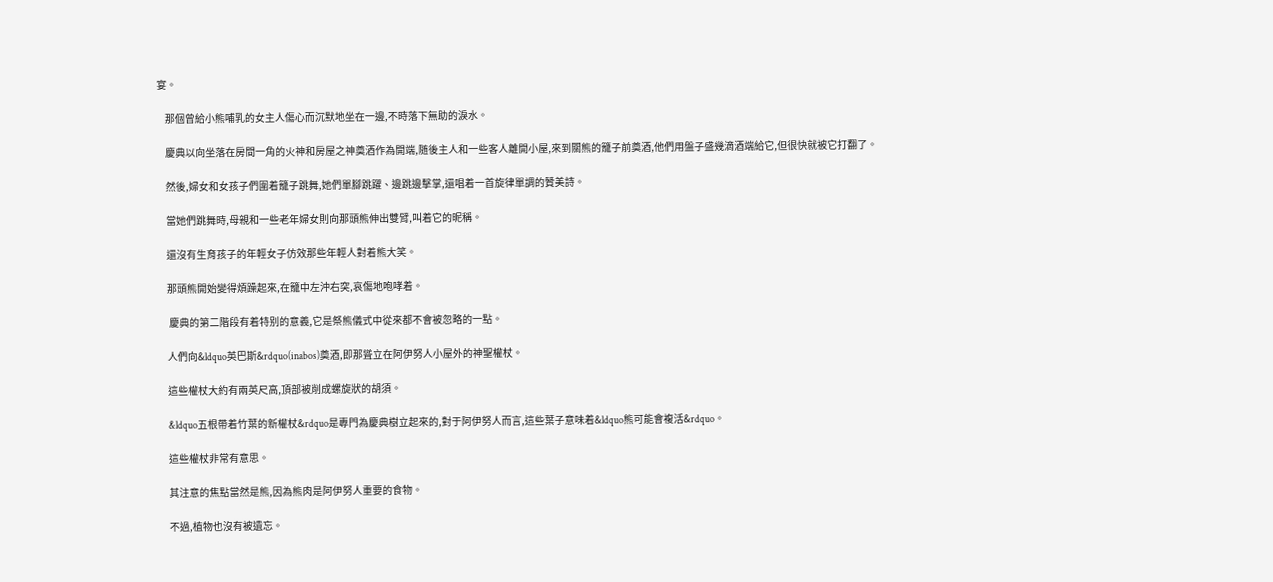宴。

    那個曾給小熊哺乳的女主人傷心而沉默地坐在一邊,不時落下無助的淚水。

    慶典以向坐落在房間一角的火神和房屋之神奠酒作為開端,随後主人和一些客人離開小屋,來到關熊的籠子前奠酒,他們用盤子盛幾滴酒端給它,但很快就被它打翻了。

    然後,婦女和女孩子們圍着籠子跳舞,她們單腳跳躍、邊跳邊擊掌,還唱着一首旋律單調的贊美詩。

    當她們跳舞時,母親和一些老年婦女則向那頭熊伸出雙臂,叫着它的昵稱。

    還沒有生育孩子的年輕女子仿效那些年輕人對着熊大笑。

    那頭熊開始變得煩躁起來,在籠中左沖右突,哀傷地咆哮着。

     慶典的第二階段有着特别的意義,它是祭熊儀式中從來都不會被忽略的一點。

    人們向&ldquo英巴斯&rdquo(inabos)奠酒,即那聳立在阿伊努人小屋外的神聖權杖。

    這些權杖大約有兩英尺高,頂部被削成螺旋狀的胡須。

    &ldquo五根帶着竹葉的新權杖&rdquo是專門為慶典樹立起來的,對于阿伊努人而言,這些葉子意味着&ldquo熊可能會複活&rdquo。

    這些權杖非常有意思。

    其注意的焦點當然是熊,因為熊肉是阿伊努人重要的食物。

    不過,植物也沒有被遺忘。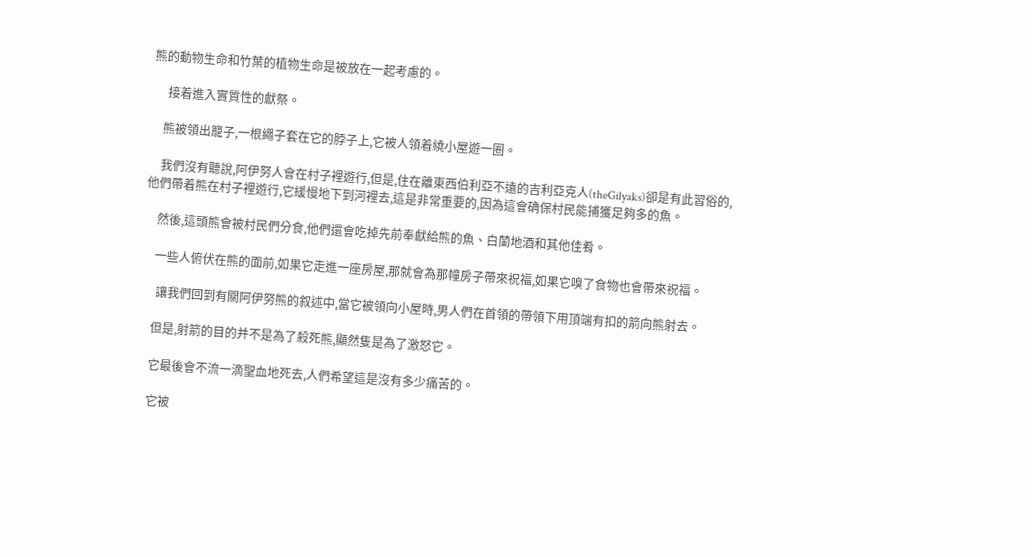熊的動物生命和竹葉的植物生命是被放在一起考慮的。

     接着進入實質性的獻祭。

    熊被領出籠子,一根繩子套在它的脖子上,它被人領着繞小屋遊一圈。

    我們沒有聽說,阿伊努人會在村子裡遊行,但是,住在離東西伯利亞不遠的吉利亞克人(theGilyaks)卻是有此習俗的,他們帶着熊在村子裡遊行,它緩慢地下到河裡去,這是非常重要的,因為這會确保村民能捕獲足夠多的魚。

    然後,這頭熊會被村民們分食,他們還會吃掉先前奉獻給熊的魚、白蘭地酒和其他佳肴。

    一些人俯伏在熊的面前,如果它走進一座房屋,那就會為那幢房子帶來祝福,如果它嗅了食物也會帶來祝福。

     讓我們回到有關阿伊努熊的叙述中,當它被領向小屋時,男人們在首領的帶領下用頂端有扣的箭向熊射去。

    但是,射箭的目的并不是為了殺死熊,顯然隻是為了激怒它。

    它最後會不流一滴聖血地死去,人們希望這是沒有多少痛苦的。

    它被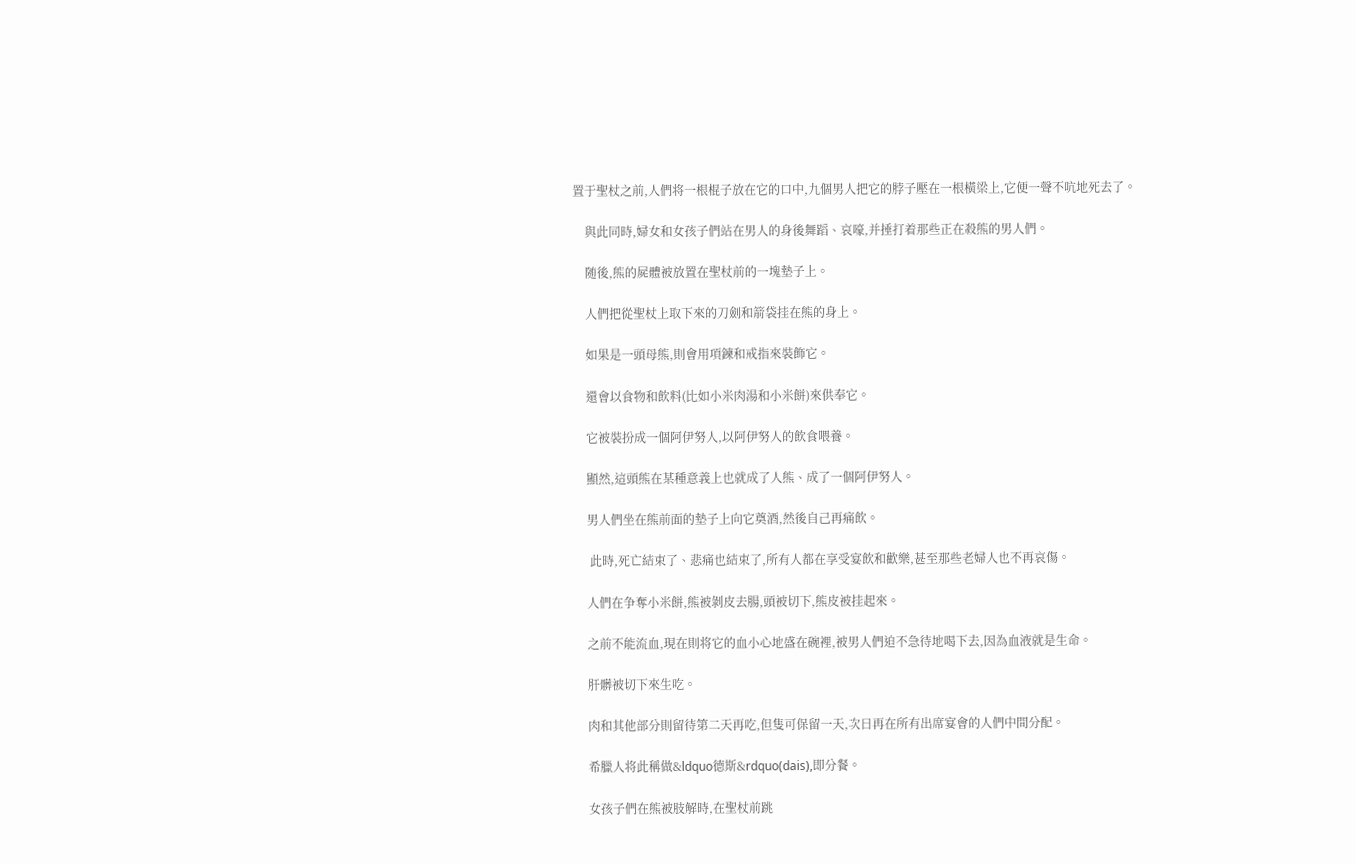置于聖杖之前,人們将一根棍子放在它的口中,九個男人把它的脖子壓在一根橫梁上,它便一聲不吭地死去了。

    與此同時,婦女和女孩子們站在男人的身後舞蹈、哀嚎,并捶打着那些正在殺熊的男人們。

    随後,熊的屍體被放置在聖杖前的一塊墊子上。

    人們把從聖杖上取下來的刀劍和箭袋挂在熊的身上。

    如果是一頭母熊,則會用項鍊和戒指來裝飾它。

    還會以食物和飲料(比如小米肉湯和小米餅)來供奉它。

    它被裝扮成一個阿伊努人,以阿伊努人的飲食喂養。

    顯然,這頭熊在某種意義上也就成了人熊、成了一個阿伊努人。

    男人們坐在熊前面的墊子上向它奠酒,然後自己再痛飲。

     此時,死亡結束了、悲痛也結束了,所有人都在享受宴飲和歡樂,甚至那些老婦人也不再哀傷。

    人們在争奪小米餅,熊被剝皮去腸,頭被切下,熊皮被挂起來。

    之前不能流血,現在則将它的血小心地盛在碗裡,被男人們迫不急待地喝下去,因為血液就是生命。

    肝髒被切下來生吃。

    肉和其他部分則留待第二天再吃,但隻可保留一天,次日再在所有出席宴會的人們中間分配。

    希臘人将此稱做&ldquo德斯&rdquo(dais),即分餐。

    女孩子們在熊被肢解時,在聖杖前跳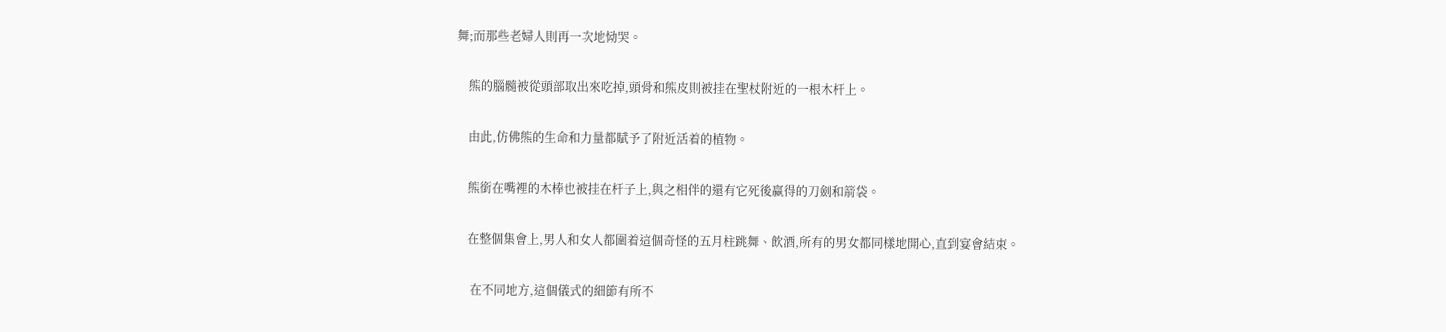舞;而那些老婦人則再一次地恸哭。

    熊的腦髓被從頭部取出來吃掉,頭骨和熊皮則被挂在聖杖附近的一根木杆上。

    由此,仿佛熊的生命和力量都賦予了附近活着的植物。

    熊銜在嘴裡的木棒也被挂在杆子上,與之相伴的還有它死後赢得的刀劍和箭袋。

    在整個集會上,男人和女人都圍着這個奇怪的五月柱跳舞、飲酒,所有的男女都同樣地開心,直到宴會結束。

     在不同地方,這個儀式的細節有所不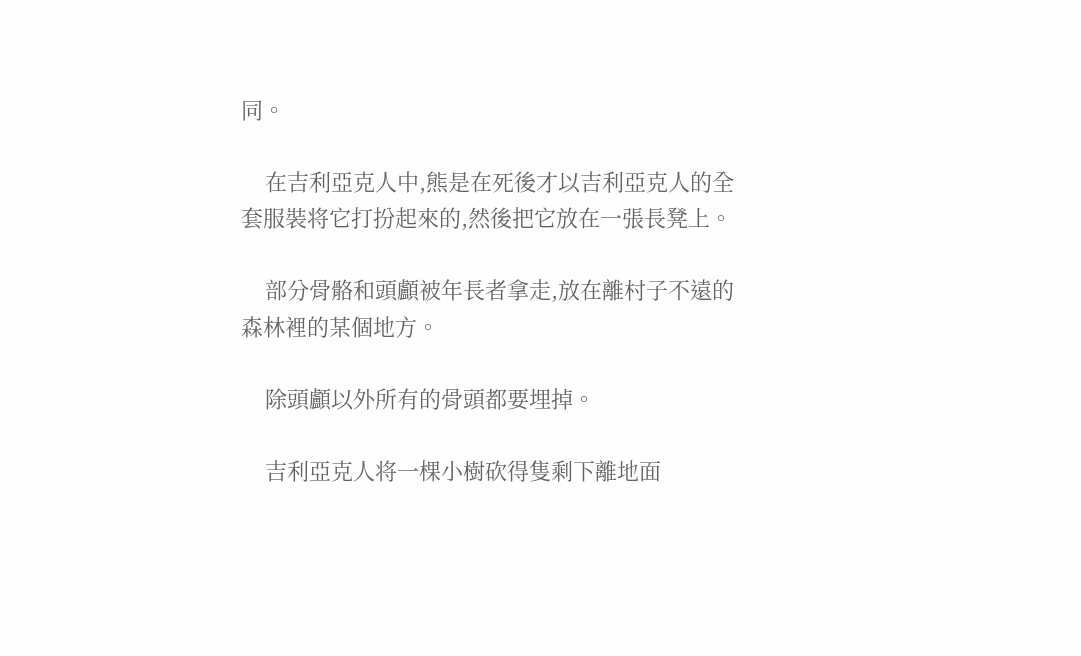同。

    在吉利亞克人中,熊是在死後才以吉利亞克人的全套服裝将它打扮起來的,然後把它放在一張長凳上。

    部分骨骼和頭顱被年長者拿走,放在離村子不遠的森林裡的某個地方。

    除頭顱以外所有的骨頭都要埋掉。

    吉利亞克人将一棵小樹砍得隻剩下離地面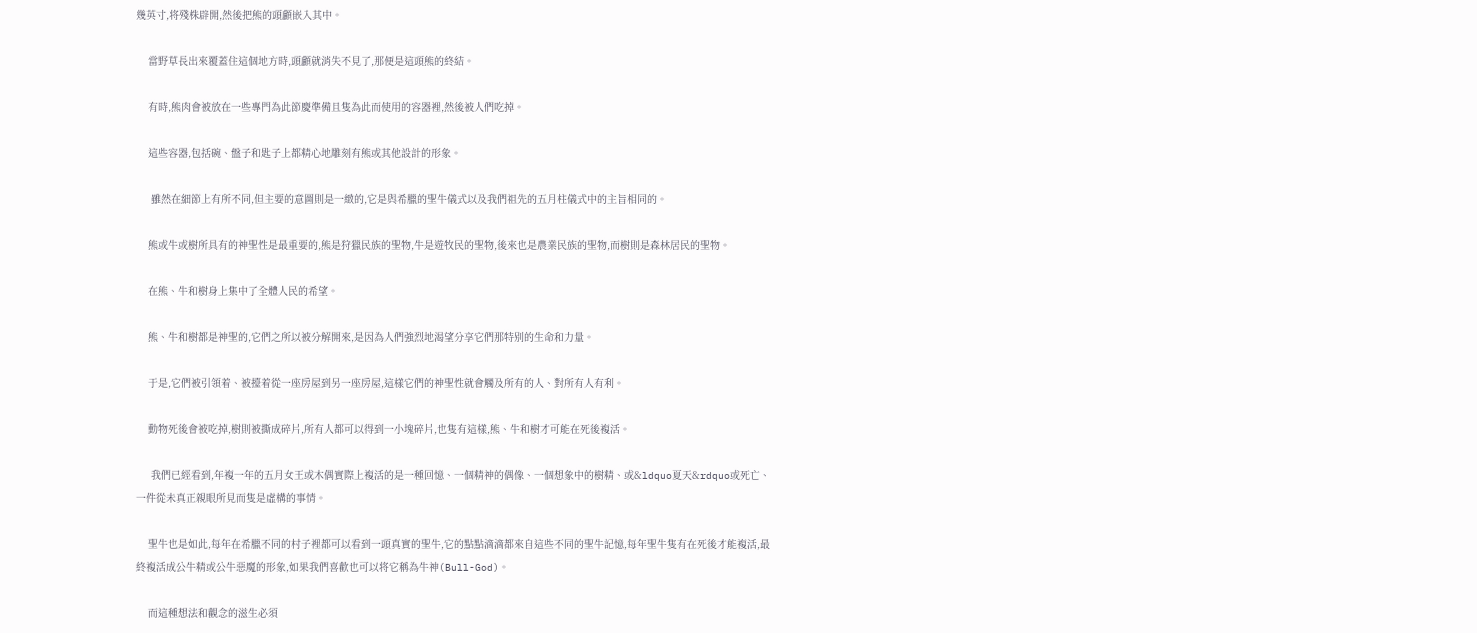幾英寸,将殘株辟開,然後把熊的頭顱嵌入其中。

    當野草長出來覆蓋住這個地方時,頭顱就消失不見了,那便是這頭熊的終結。

    有時,熊肉會被放在一些專門為此節慶準備且隻為此而使用的容器裡,然後被人們吃掉。

    這些容器,包括碗、盤子和匙子上都精心地雕刻有熊或其他設計的形象。

     雖然在細節上有所不同,但主要的意圖則是一緻的,它是與希臘的聖牛儀式以及我們祖先的五月柱儀式中的主旨相同的。

    熊或牛或樹所具有的神聖性是最重要的,熊是狩獵民族的聖物,牛是遊牧民的聖物,後來也是農業民族的聖物,而樹則是森林居民的聖物。

    在熊、牛和樹身上集中了全體人民的希望。

    熊、牛和樹都是神聖的,它們之所以被分解開來,是因為人們強烈地渴望分享它們那特别的生命和力量。

    于是,它們被引領着、被擡着從一座房屋到另一座房屋,這樣它們的神聖性就會觸及所有的人、對所有人有利。

    動物死後會被吃掉,樹則被撕成碎片,所有人都可以得到一小塊碎片,也隻有這樣,熊、牛和樹才可能在死後複活。

     我們已經看到,年複一年的五月女王或木偶實際上複活的是一種回憶、一個精神的偶像、一個想象中的樹精、或&ldquo夏天&rdquo或死亡、一件從未真正親眼所見而隻是虛構的事情。

    聖牛也是如此,每年在希臘不同的村子裡都可以看到一頭真實的聖牛,它的點點滴滴都來自這些不同的聖牛記憶,每年聖牛隻有在死後才能複活,最終複活成公牛精或公牛惡魔的形象,如果我們喜歡也可以将它稱為牛神(Bull-God)。

    而這種想法和觀念的滋生必須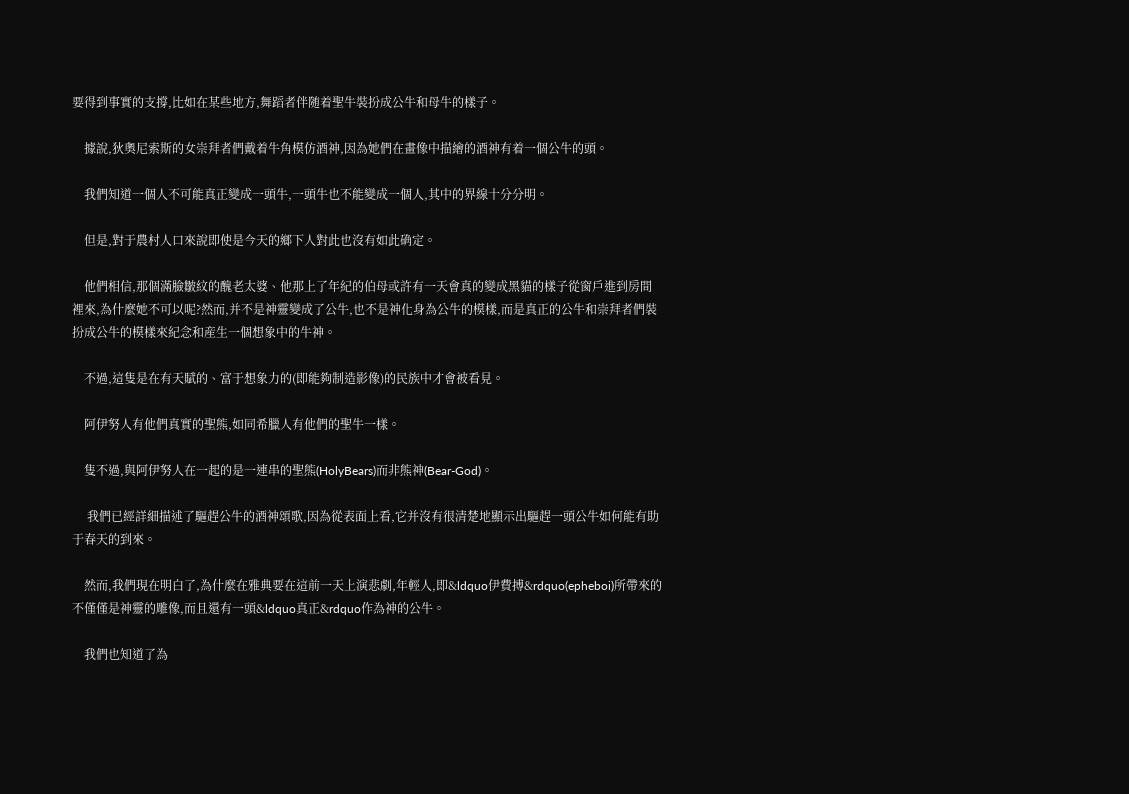要得到事實的支撐,比如在某些地方,舞蹈者伴随着聖牛裝扮成公牛和母牛的樣子。

    據說,狄奧尼索斯的女崇拜者們戴着牛角模仿酒神,因為她們在畫像中描繪的酒神有着一個公牛的頭。

    我們知道一個人不可能真正變成一頭牛,一頭牛也不能變成一個人,其中的界線十分分明。

    但是,對于農村人口來說即使是今天的鄉下人對此也沒有如此确定。

    他們相信,那個滿臉皺紋的醜老太婆、他那上了年紀的伯母或許有一天會真的變成黑貓的樣子從窗戶進到房間裡來,為什麼她不可以呢?然而,并不是神靈變成了公牛,也不是神化身為公牛的模樣,而是真正的公牛和崇拜者們裝扮成公牛的模樣來紀念和産生一個想象中的牛神。

    不過,這隻是在有天賦的、富于想象力的(即能夠制造影像)的民族中才會被看見。

    阿伊努人有他們真實的聖熊,如同希臘人有他們的聖牛一樣。

    隻不過,與阿伊努人在一起的是一連串的聖熊(HolyBears)而非熊神(Bear-God)。

     我們已經詳細描述了驅趕公牛的酒神頌歌,因為從表面上看,它并沒有很清楚地顯示出驅趕一頭公牛如何能有助于春天的到來。

    然而,我們現在明白了,為什麼在雅典要在這前一天上演悲劇,年輕人,即&ldquo伊費搏&rdquo(epheboi)所帶來的不僅僅是神靈的雕像,而且還有一頭&ldquo真正&rdquo作為神的公牛。

    我們也知道了為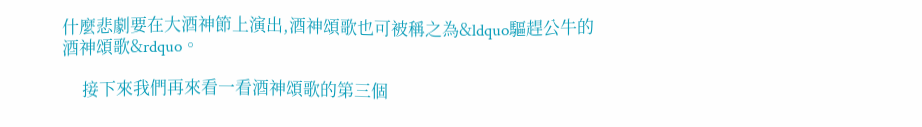什麼悲劇要在大酒神節上演出,酒神頌歌也可被稱之為&ldquo驅趕公牛的酒神頌歌&rdquo。

     接下來我們再來看一看酒神頌歌的第三個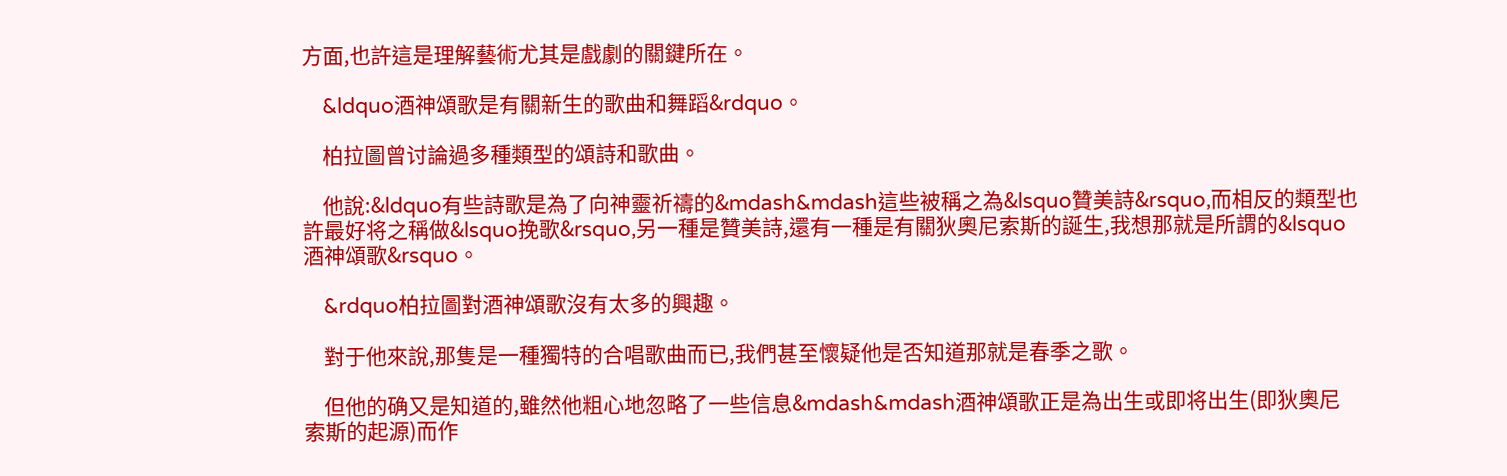方面,也許這是理解藝術尤其是戲劇的關鍵所在。

    &ldquo酒神頌歌是有關新生的歌曲和舞蹈&rdquo。

    柏拉圖曾讨論過多種類型的頌詩和歌曲。

    他說:&ldquo有些詩歌是為了向神靈祈禱的&mdash&mdash這些被稱之為&lsquo贊美詩&rsquo,而相反的類型也許最好将之稱做&lsquo挽歌&rsquo,另一種是贊美詩,還有一種是有關狄奧尼索斯的誕生,我想那就是所謂的&lsquo酒神頌歌&rsquo。

    &rdquo柏拉圖對酒神頌歌沒有太多的興趣。

    對于他來說,那隻是一種獨特的合唱歌曲而已,我們甚至懷疑他是否知道那就是春季之歌。

    但他的确又是知道的,雖然他粗心地忽略了一些信息&mdash&mdash酒神頌歌正是為出生或即将出生(即狄奧尼索斯的起源)而作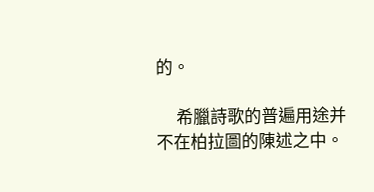的。

     希臘詩歌的普遍用途并不在柏拉圖的陳述之中。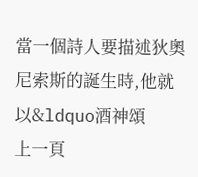當一個詩人要描述狄奧尼索斯的誕生時,他就以&ldquo酒神頌
上一頁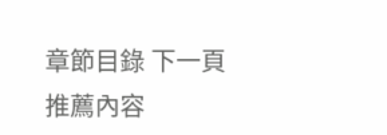章節目錄 下一頁
推薦內容